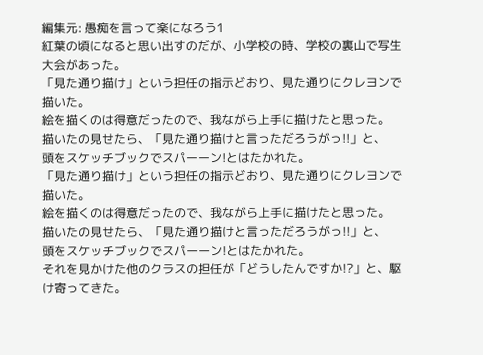編集元: 愚痴を言って楽になろう1
紅葉の頃になると思い出すのだが、小学校の時、学校の裏山で写生大会があった。
「見た通り描け」という担任の指示どおり、見た通りにクレヨンで描いた。
絵を描くのは得意だったので、我ながら上手に描けたと思った。
描いたの見せたら、「見た通り描けと言っただろうがっ!!」と、
頭をスケッチブックでスパーーン!とはたかれた。
「見た通り描け」という担任の指示どおり、見た通りにクレヨンで描いた。
絵を描くのは得意だったので、我ながら上手に描けたと思った。
描いたの見せたら、「見た通り描けと言っただろうがっ!!」と、
頭をスケッチブックでスパーーン!とはたかれた。
それを見かけた他のクラスの担任が「どうしたんですか!?」と、駆け寄ってきた。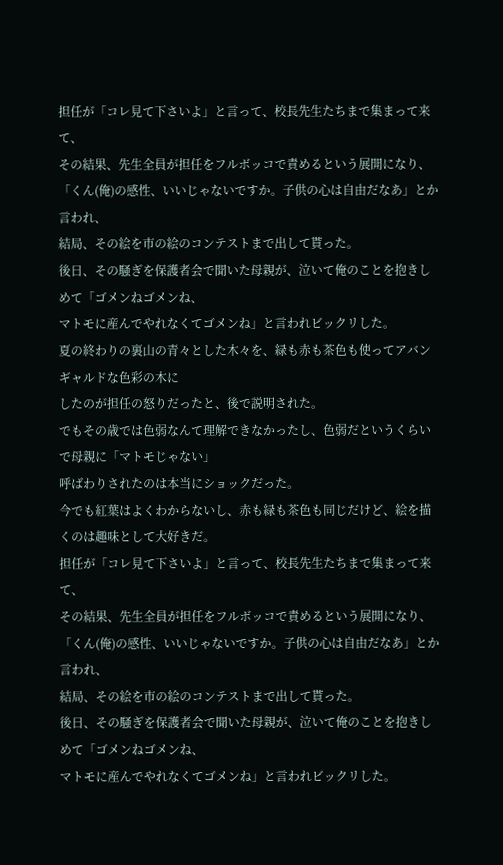担任が「コレ見て下さいよ」と言って、校長先生たちまで集まって来て、
その結果、先生全員が担任をフルボッコで責めるという展開になり、
「くん(俺)の感性、いいじゃないですか。子供の心は自由だなあ」とか言われ、
結局、その絵を市の絵のコンテストまで出して貰った。
後日、その騒ぎを保護者会で聞いた母親が、泣いて俺のことを抱きしめて「ゴメンねゴメンね、
マトモに産んでやれなくてゴメンね」と言われビックリした。
夏の終わりの裏山の青々とした木々を、緑も赤も茶色も使ってアバンギャルドな色彩の木に
したのが担任の怒りだったと、後で説明された。
でもその歳では色弱なんて理解できなかったし、色弱だというくらいで母親に「マトモじゃない」
呼ばわりされたのは本当にショックだった。
今でも紅葉はよくわからないし、赤も緑も茶色も同じだけど、絵を描くのは趣味として大好きだ。
担任が「コレ見て下さいよ」と言って、校長先生たちまで集まって来て、
その結果、先生全員が担任をフルボッコで責めるという展開になり、
「くん(俺)の感性、いいじゃないですか。子供の心は自由だなあ」とか言われ、
結局、その絵を市の絵のコンテストまで出して貰った。
後日、その騒ぎを保護者会で聞いた母親が、泣いて俺のことを抱きしめて「ゴメンねゴメンね、
マトモに産んでやれなくてゴメンね」と言われビックリした。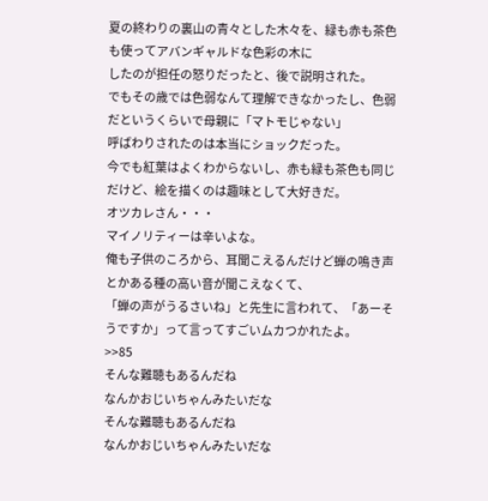夏の終わりの裏山の青々とした木々を、緑も赤も茶色も使ってアバンギャルドな色彩の木に
したのが担任の怒りだったと、後で説明された。
でもその歳では色弱なんて理解できなかったし、色弱だというくらいで母親に「マトモじゃない」
呼ばわりされたのは本当にショックだった。
今でも紅葉はよくわからないし、赤も緑も茶色も同じだけど、絵を描くのは趣味として大好きだ。
オツカレさん・・・
マイノリティーは辛いよな。
俺も子供のころから、耳聞こえるんだけど蝉の鳴き声とかある種の高い音が聞こえなくて、
「蝉の声がうるさいね」と先生に言われて、「あーそうですか」って言ってすごいムカつかれたよ。
>>85
そんな難聴もあるんだね
なんかおじいちゃんみたいだな
そんな難聴もあるんだね
なんかおじいちゃんみたいだな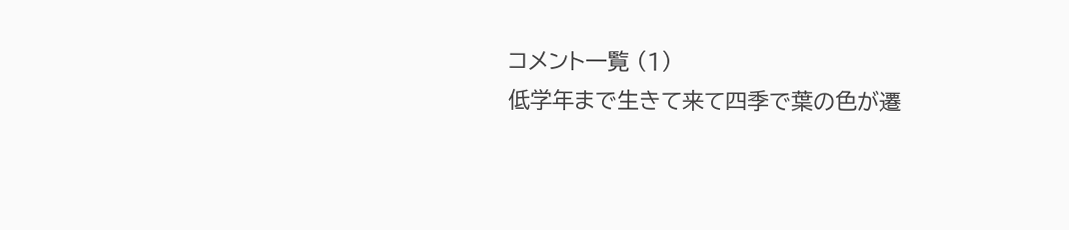コメント一覧 (1)
低学年まで生きて来て四季で葉の色が遷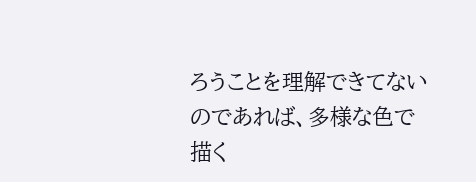ろうことを理解できてないのであれば、多様な色で描く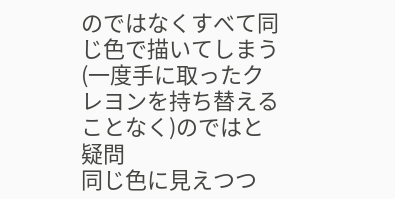のではなくすべて同じ色で描いてしまう(一度手に取ったクレヨンを持ち替えることなく)のではと疑問
同じ色に見えつつ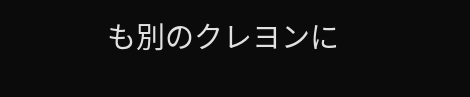も別のクレヨンに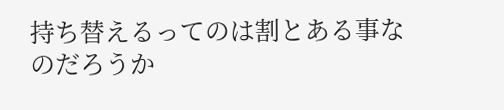持ち替えるってのは割とある事なのだろうか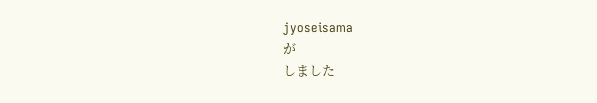jyoseisama
が
しました